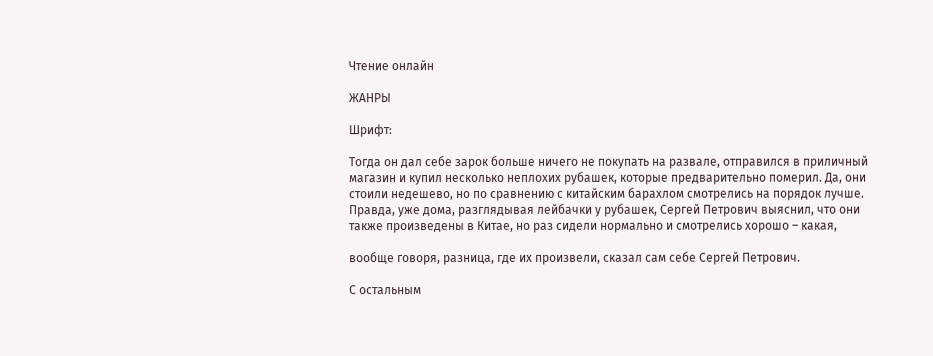Чтение онлайн

ЖАНРЫ

Шрифт:

Тогда он дал себе зарок больше ничего не покупать на развале, отправился в приличный магазин и купил несколько неплохих рубашек, которые предварительно померил. Да, они стоили недешево, но по сравнению с китайским барахлом смотрелись на порядок лучше. Правда, уже дома, разглядывая лейбачки у рубашек, Сергей Петрович выяснил, что они также произведены в Китае, но раз сидели нормально и смотрелись хорошо – какая,

вообще говоря, разница, где их произвели, сказал сам себе Сергей Петрович.

С остальным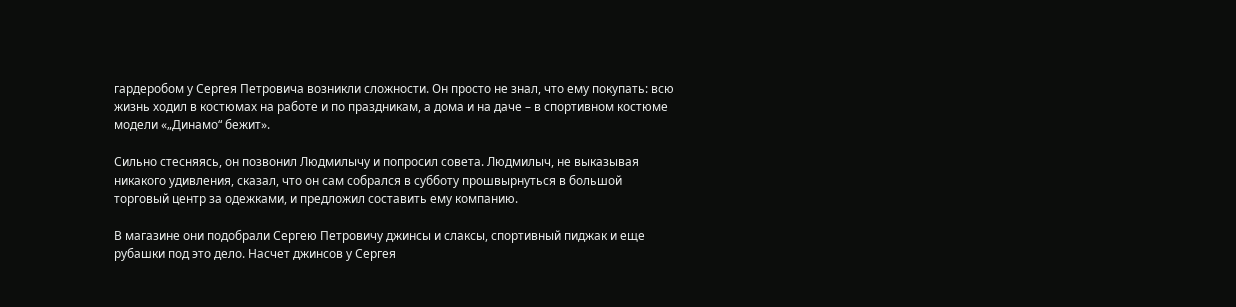гардеробом у Сергея Петровича возникли сложности. Он просто не знал, что ему покупать: всю жизнь ходил в костюмах на работе и по праздникам, а дома и на даче – в спортивном костюме модели «„Динамо“ бежит».

Сильно стесняясь, он позвонил Людмилычу и попросил совета. Людмилыч, не выказывая никакого удивления, сказал, что он сам собрался в субботу прошвырнуться в большой торговый центр за одежками, и предложил составить ему компанию.

В магазине они подобрали Сергею Петровичу джинсы и слаксы, спортивный пиджак и еще рубашки под это дело. Насчет джинсов у Сергея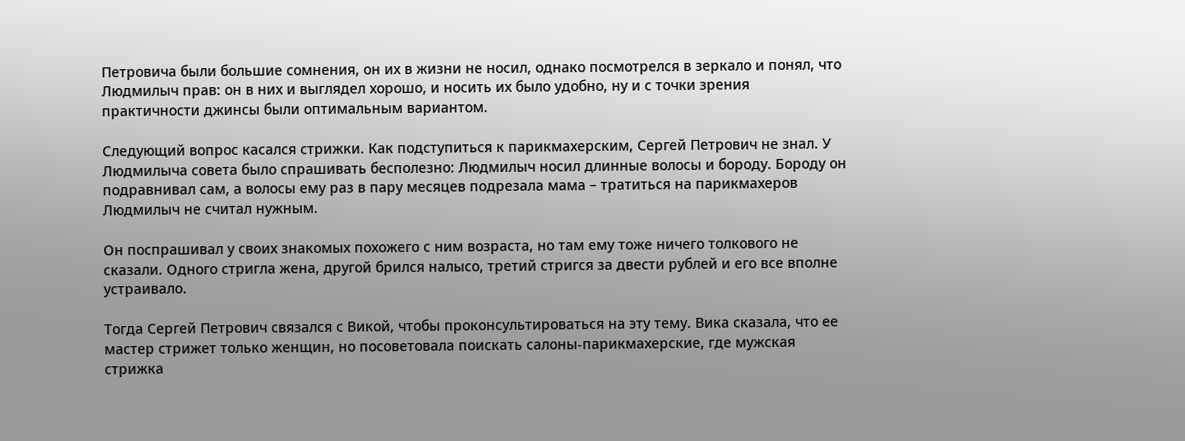Петровича были большие сомнения, он их в жизни не носил, однако посмотрелся в зеркало и понял, что Людмилыч прав: он в них и выглядел хорошо, и носить их было удобно, ну и с точки зрения практичности джинсы были оптимальным вариантом.

Следующий вопрос касался стрижки. Как подступиться к парикмахерским, Сергей Петрович не знал. У Людмилыча совета было спрашивать бесполезно: Людмилыч носил длинные волосы и бороду. Бороду он подравнивал сам, а волосы ему раз в пару месяцев подрезала мама – тратиться на парикмахеров Людмилыч не считал нужным.

Он поспрашивал у своих знакомых похожего с ним возраста, но там ему тоже ничего толкового не сказали. Одного стригла жена, другой брился налысо, третий стригся за двести рублей и его все вполне устраивало.

Тогда Сергей Петрович связался с Викой, чтобы проконсультироваться на эту тему. Вика сказала, что ее мастер стрижет только женщин, но посоветовала поискать салоны-парикмахерские, где мужская стрижка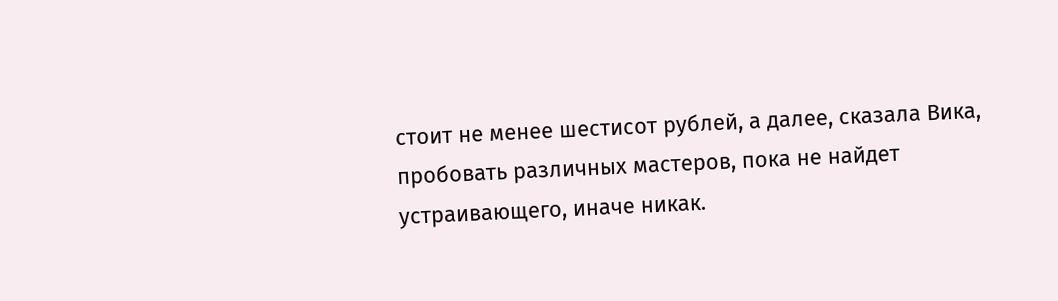стоит не менее шестисот рублей, а далее, сказала Вика, пробовать различных мастеров, пока не найдет устраивающего, иначе никак.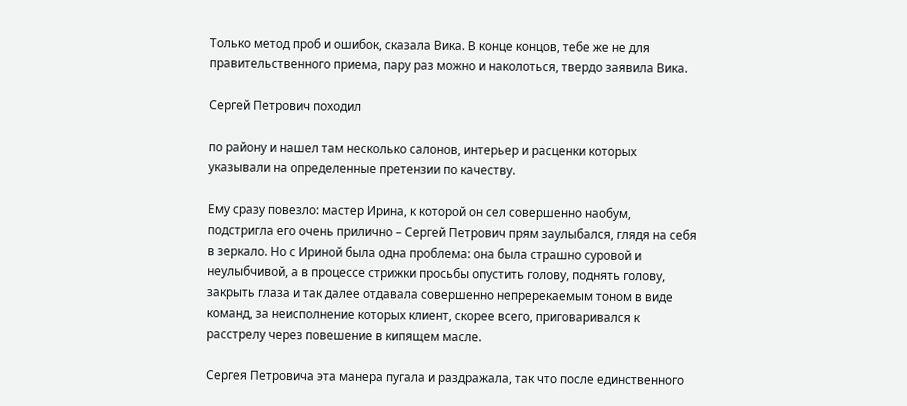Только метод проб и ошибок, сказала Вика. В конце концов, тебе же не для правительственного приема, пару раз можно и наколоться, твердо заявила Вика.

Сергей Петрович походил

по району и нашел там несколько салонов, интерьер и расценки которых указывали на определенные претензии по качеству.

Ему сразу повезло: мастер Ирина, к которой он сел совершенно наобум, подстригла его очень прилично – Сергей Петрович прям заулыбался, глядя на себя в зеркало. Но с Ириной была одна проблема: она была страшно суровой и неулыбчивой, а в процессе стрижки просьбы опустить голову, поднять голову, закрыть глаза и так далее отдавала совершенно непререкаемым тоном в виде команд, за неисполнение которых клиент, скорее всего, приговаривался к расстрелу через повешение в кипящем масле.

Сергея Петровича эта манера пугала и раздражала, так что после единственного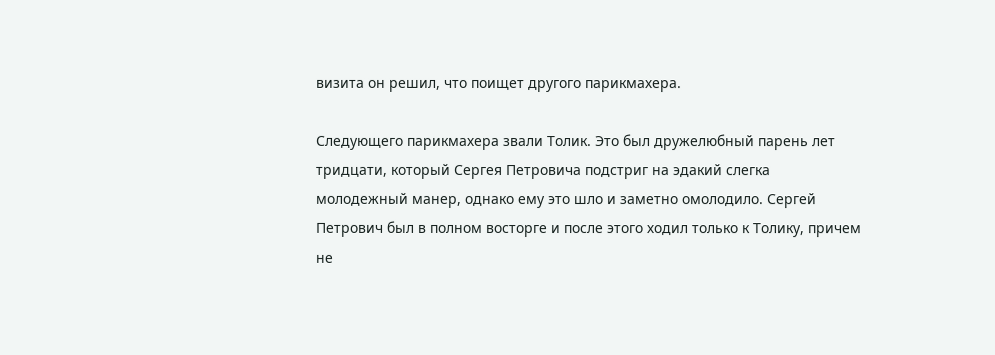визита он решил, что поищет другого парикмахера.

Следующего парикмахера звали Толик. Это был дружелюбный парень лет тридцати, который Сергея Петровича подстриг на эдакий слегка молодежный манер, однако ему это шло и заметно омолодило. Сергей Петрович был в полном восторге и после этого ходил только к Толику, причем не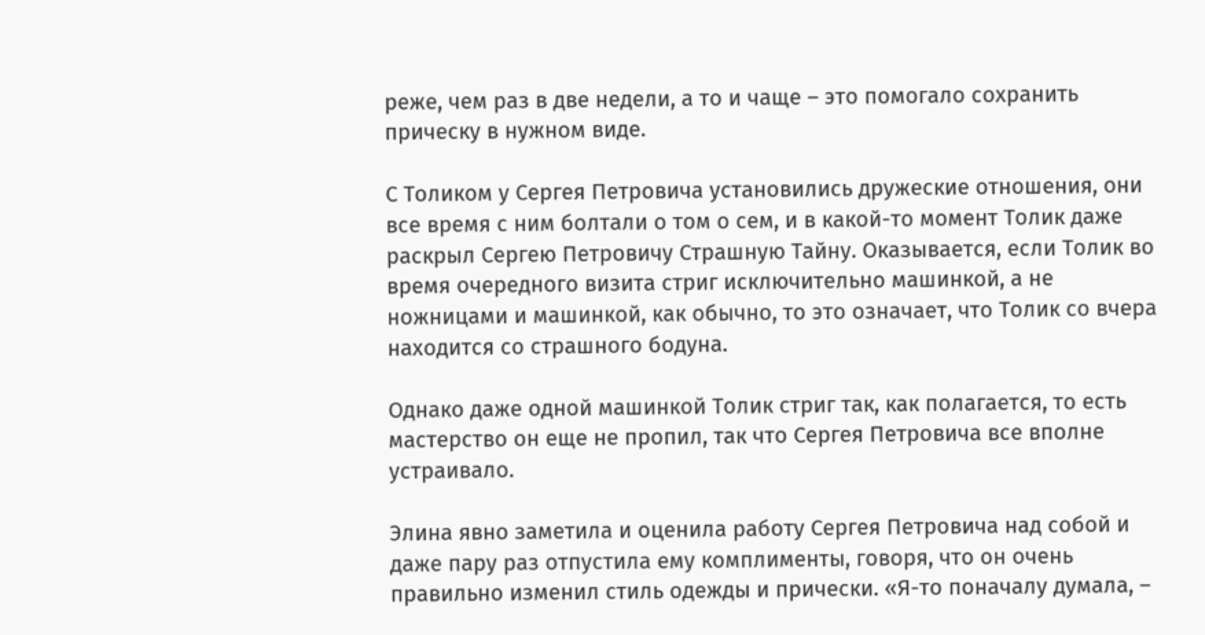реже, чем раз в две недели, а то и чаще – это помогало сохранить прическу в нужном виде.

С Толиком у Сергея Петровича установились дружеские отношения, они все время с ним болтали о том о сем, и в какой-то момент Толик даже раскрыл Сергею Петровичу Страшную Тайну. Оказывается, если Толик во время очередного визита стриг исключительно машинкой, а не ножницами и машинкой, как обычно, то это означает, что Толик со вчера находится со страшного бодуна.

Однако даже одной машинкой Толик стриг так, как полагается, то есть мастерство он еще не пропил, так что Сергея Петровича все вполне устраивало.

Элина явно заметила и оценила работу Сергея Петровича над собой и даже пару раз отпустила ему комплименты, говоря, что он очень правильно изменил стиль одежды и прически. «Я-то поначалу думала, –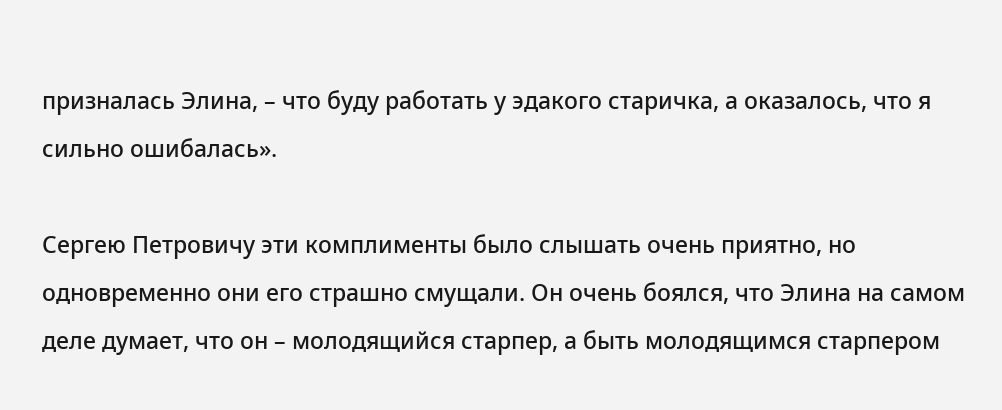призналась Элина, – что буду работать у эдакого старичка, а оказалось, что я сильно ошибалась».

Сергею Петровичу эти комплименты было слышать очень приятно, но одновременно они его страшно смущали. Он очень боялся, что Элина на самом деле думает, что он – молодящийся старпер, а быть молодящимся старпером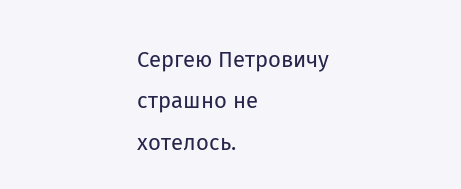Сергею Петровичу страшно не хотелось.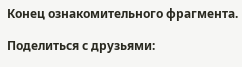Конец ознакомительного фрагмента.

Поделиться с друзьями: